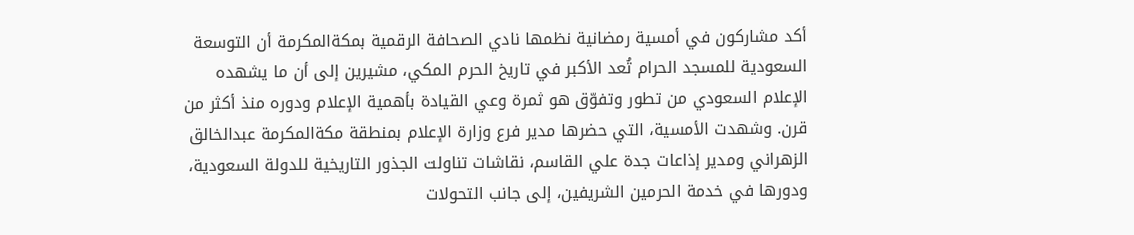أكد مشاركون في أمسية رمضانية نظمها نادي الصحافة الرقمية بمكةالمكرمة أن التوسعة السعودية للمسجد الحرام تُعد الأكبر في تاريخ الحرم المكي، مشيرين إلى أن ما يشهده الإعلام السعودي من تطور وتفوّق هو ثمرة وعي القيادة بأهمية الإعلام ودوره منذ أكثر من قرن. وشهدت الأمسية، التي حضرها مدير فرع وزارة الإعلام بمنطقة مكةالمكرمة عبدالخالق الزهراني ومدير إذاعات جدة علي القاسم، نقاشات تناولت الجذور التاريخية للدولة السعودية، ودورها في خدمة الحرمين الشريفين، إلى جانب التحولات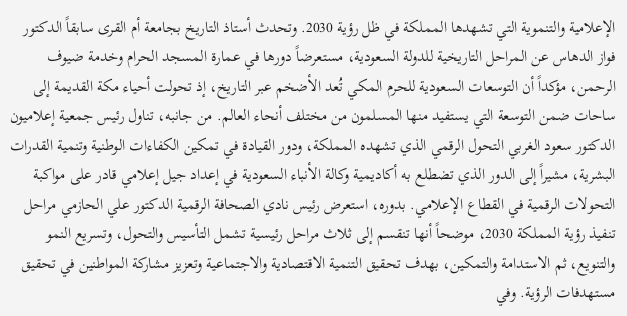الإعلامية والتنموية التي تشهدها المملكة في ظل رؤية 2030. وتحدث أستاذ التاريخ بجامعة أم القرى سابقاً الدكتور فواز الدهاس عن المراحل التاريخية للدولة السعودية، مستعرضاً دورها في عمارة المسجد الحرام وخدمة ضيوف الرحمن، مؤكداً أن التوسعات السعودية للحرم المكي تُعد الأضخم عبر التاريخ، إذ تحولت أحياء مكة القديمة إلى ساحات ضمن التوسعة التي يستفيد منها المسلمون من مختلف أنحاء العالم. من جانبه، تناول رئيس جمعية إعلاميون الدكتور سعود الغربي التحول الرقمي الذي تشهده المملكة، ودور القيادة في تمكين الكفاءات الوطنية وتنمية القدرات البشرية، مشيراً إلى الدور الذي تضطلع به أكاديمية وكالة الأنباء السعودية في إعداد جيل إعلامي قادر على مواكبة التحولات الرقمية في القطاع الإعلامي. بدوره، استعرض رئيس نادي الصحافة الرقمية الدكتور علي الحازمي مراحل تنفيذ رؤية المملكة 2030، موضحاً أنها تنقسم إلى ثلاث مراحل رئيسية تشمل التأسيس والتحول، وتسريع النمو والتنويع، ثم الاستدامة والتمكين، بهدف تحقيق التنمية الاقتصادية والاجتماعية وتعزيز مشاركة المواطنين في تحقيق مستهدفات الرؤية. وفي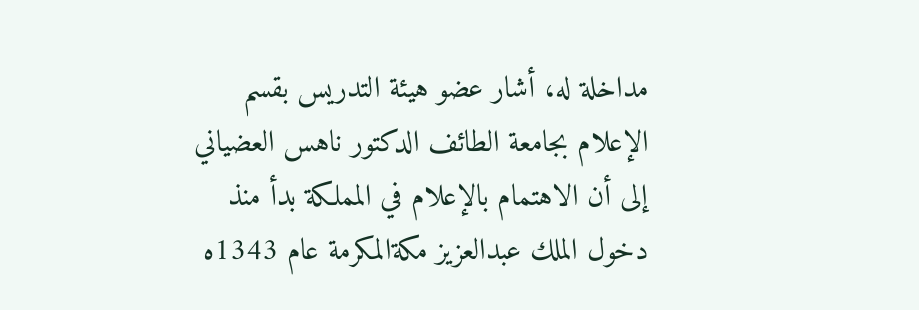مداخلة له، أشار عضو هيئة التدريس بقسم الإعلام بجامعة الطائف الدكتور ناهس العضياني إلى أن الاهتمام بالإعلام في المملكة بدأ منذ دخول الملك عبدالعزيز مكةالمكرمة عام 1343ه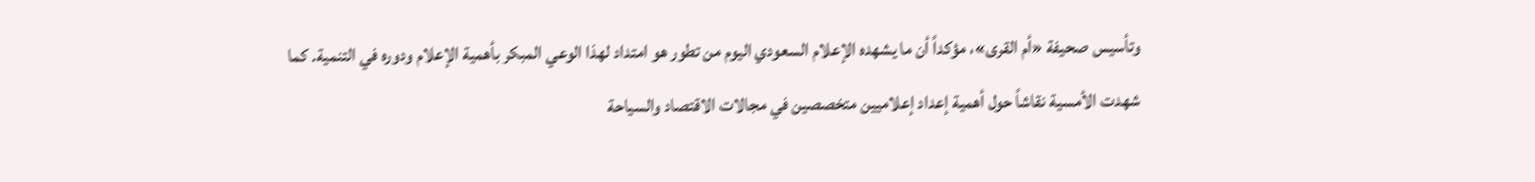وتأسيس صحيفة «أم القرى»، مؤكداً أن ما يشهده الإعلام السعودي اليوم من تطور هو امتداد لهذا الوعي المبكر بأهمية الإعلام ودوره في التنمية. كما شهدت الأمسية نقاشاً حول أهمية إعداد إعلاميين متخصصين في مجالات الاقتصاد والسياحة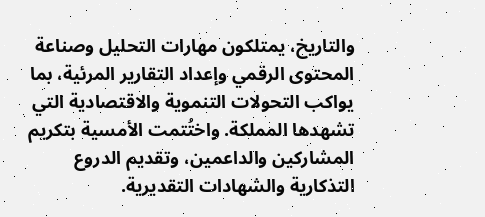والتاريخ، يمتلكون مهارات التحليل وصناعة المحتوى الرقمي وإعداد التقارير المرئية، بما يواكب التحولات التنموية والاقتصادية التي تشهدها المملكة. واختُتمت الأمسية بتكريم المشاركين والداعمين، وتقديم الدروع التذكارية والشهادات التقديرية.